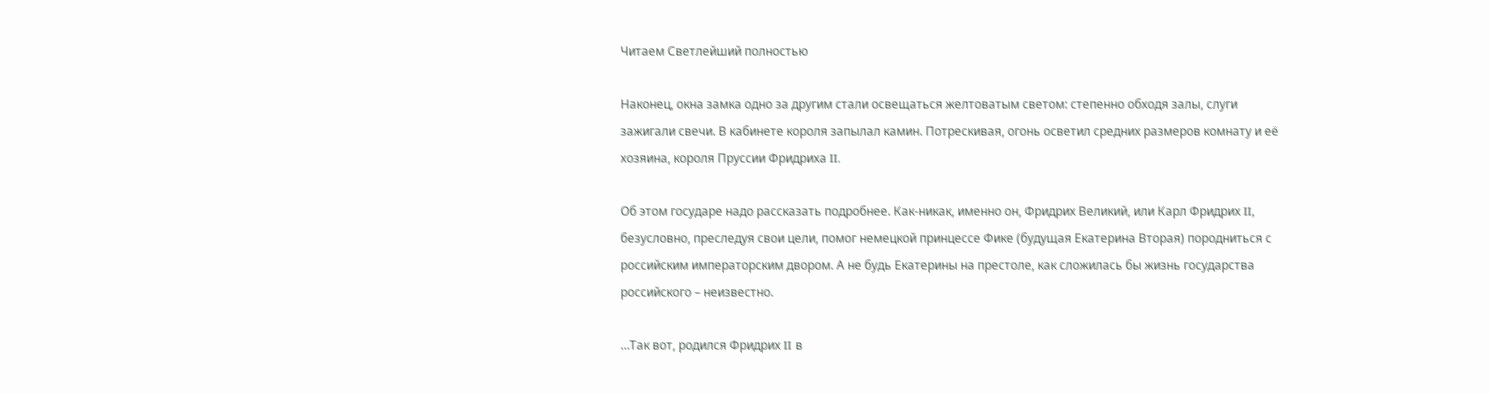Читаем Светлейший полностью

Наконец, окна замка одно за другим стали освещаться желтоватым светом: степенно обходя залы, слуги зажигали свечи. В кабинете короля запылал камин. Потрескивая, огонь осветил средних размеров комнату и её хозяина, короля Пруссии Фридриха II.

Об этом государе надо рассказать подробнее. Как-никак, именно он, Фридрих Великий, или Карл Фридрих II, безусловно, преследуя свои цели, помог немецкой принцессе Фике (будущая Екатерина Вторая) породниться с российским императорским двором. А не будь Екатерины на престоле, как сложилась бы жизнь государства российского – неизвестно.

…Так вот, родился Фридрих II в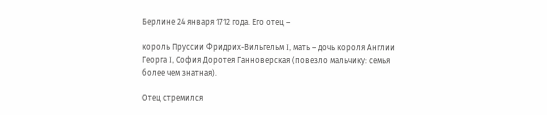Берлине 24 января 1712 года. Его отец –

король Пруссии Фридрих-Вильгельм I, мать – дочь короля Англии Георга I, София Доротея Ганноверская (повезло мальчику: семья более чем знатная).

Отец стремился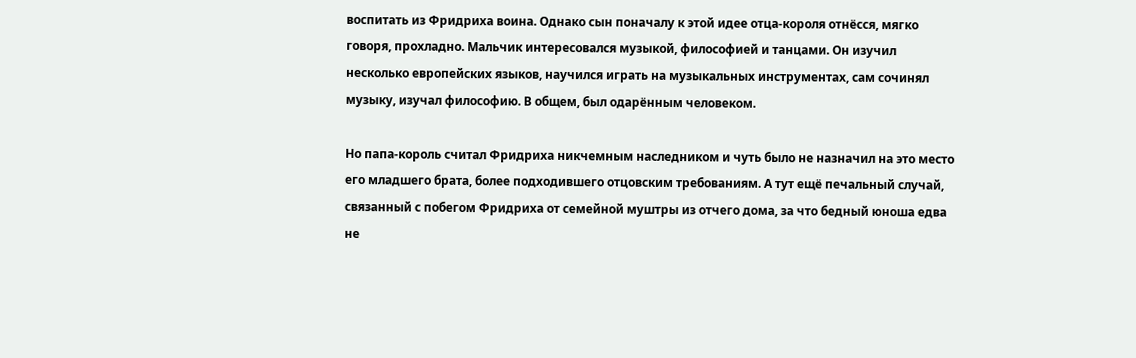воспитать из Фридриха воина. Однако сын поначалу к этой идее отца-короля отнёсся, мягко говоря, прохладно. Мальчик интересовался музыкой, философией и танцами. Он изучил несколько европейских языков, научился играть на музыкальных инструментах, сам сочинял музыку, изучал философию. В общем, был одарённым человеком.

Но папа-король считал Фридриха никчемным наследником и чуть было не назначил на это место его младшего брата, более подходившего отцовским требованиям. А тут ещё печальный случай, связанный с побегом Фридриха от семейной муштры из отчего дома, за что бедный юноша едва не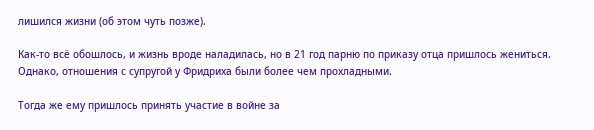лишился жизни (об этом чуть позже).

Как-то всё обошлось, и жизнь вроде наладилась, но в 21 год парню по приказу отца пришлось жениться. Однако, отношения с супругой у Фридриха были более чем прохладными.

Тогда же ему пришлось принять участие в войне за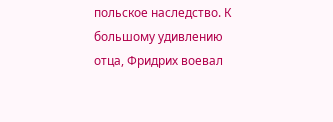польское наследство. К большому удивлению отца, Фридрих воевал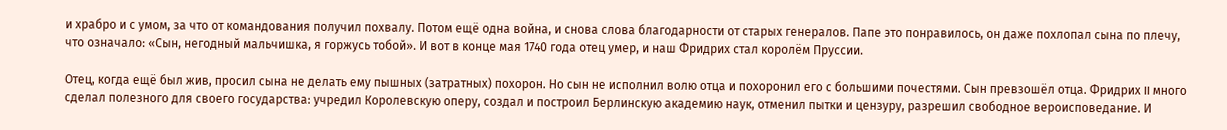и храбро и с умом, за что от командования получил похвалу. Потом ещё одна война, и снова слова благодарности от старых генералов. Папе это понравилось, он даже похлопал сына по плечу, что означало: «Сын, негодный мальчишка, я горжусь тобой». И вот в конце мая 1740 года отец умер, и наш Фридрих стал королём Пруссии.

Отец, когда ещё был жив, просил сына не делать ему пышных (затратных) похорон. Но сын не исполнил волю отца и похоронил его с большими почестями. Сын превзошёл отца. Фридрих II много сделал полезного для своего государства: учредил Королевскую оперу, создал и построил Берлинскую академию наук, отменил пытки и цензуру, разрешил свободное вероисповедание. И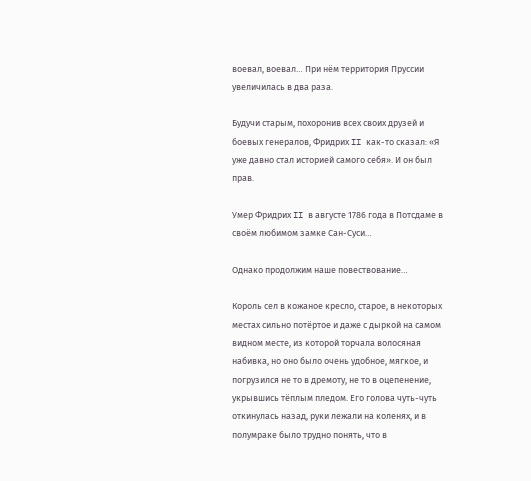воевал, воевал… При нём территория Пруссии увеличилась в два раза.

Будучи старым, похоронив всех своих друзей и боевых генералов, Фридрих II как-то сказал: «Я уже давно стал историей самого себя». И он был прав.

Умер Фридрих II в августе 1786 года в Потсдаме в своём любимом замке Сан-Суси…

Однако продолжим наше повествование…

Король сел в кожаное кресло, старое, в некоторых местах сильно потёртое и даже с дыркой на самом видном месте, из которой торчала волосяная набивка, но оно было очень удобное, мягкое, и погрузился не то в дремоту, не то в оцепенение, укрывшись тёплым пледом. Его голова чуть-чуть откинулась назад, руки лежали на коленях, и в полумраке было трудно понять, что в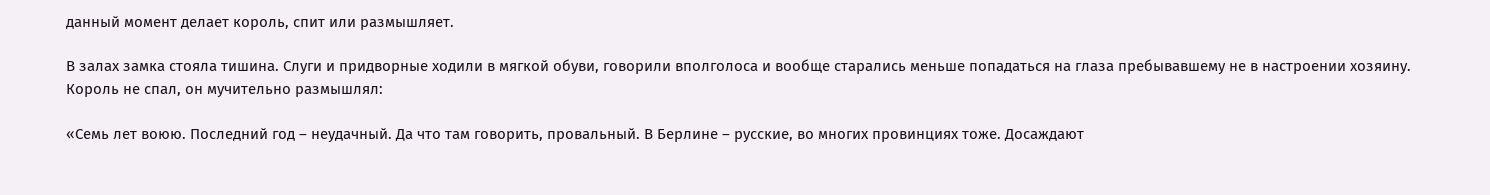данный момент делает король, спит или размышляет.

В залах замка стояла тишина. Слуги и придворные ходили в мягкой обуви, говорили вполголоса и вообще старались меньше попадаться на глаза пребывавшему не в настроении хозяину. Король не спал, он мучительно размышлял:

«Семь лет воюю. Последний год – неудачный. Да что там говорить, провальный. В Берлине – русские, во многих провинциях тоже. Досаждают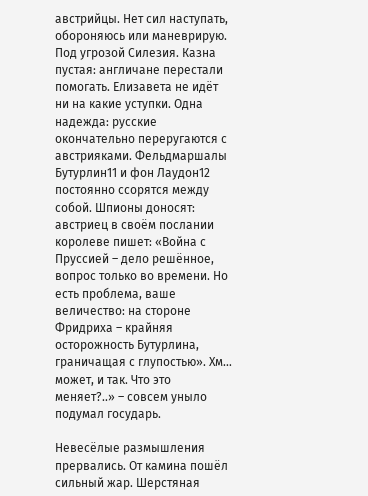австрийцы. Нет сил наступать, обороняюсь или маневрирую. Под угрозой Силезия. Казна пустая: англичане перестали помогать. Елизавета не идёт ни на какие уступки. Одна надежда: русские окончательно переругаются с австрияками. Фельдмаршалы Бутурлин11 и фон Лаудон12 постоянно ссорятся между собой. Шпионы доносят: австриец в своём послании королеве пишет: «Война с Пруссией – дело решённое, вопрос только во времени. Но есть проблема, ваше величество: на стороне Фридриха – крайняя осторожность Бутурлина, граничащая с глупостью». Хм… может, и так. Что это меняет?..» – совсем уныло подумал государь.

Невесёлые размышления прервались. От камина пошёл сильный жар. Шерстяная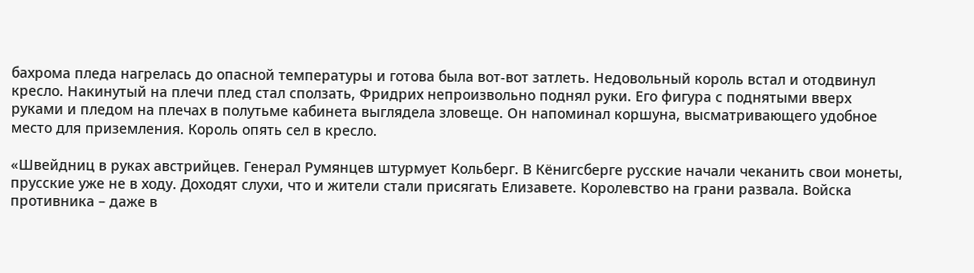бахрома пледа нагрелась до опасной температуры и готова была вот-вот затлеть. Недовольный король встал и отодвинул кресло. Накинутый на плечи плед стал сползать, Фридрих непроизвольно поднял руки. Его фигура с поднятыми вверх руками и пледом на плечах в полутьме кабинета выглядела зловеще. Он напоминал коршуна, высматривающего удобное место для приземления. Король опять сел в кресло.

«Швейдниц в руках австрийцев. Генерал Румянцев штурмует Кольберг. В Кёнигсберге русские начали чеканить свои монеты, прусские уже не в ходу. Доходят слухи, что и жители стали присягать Елизавете. Королевство на грани развала. Войска противника – даже в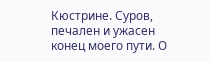Кюстрине. Суров, печален и ужасен конец моего пути. О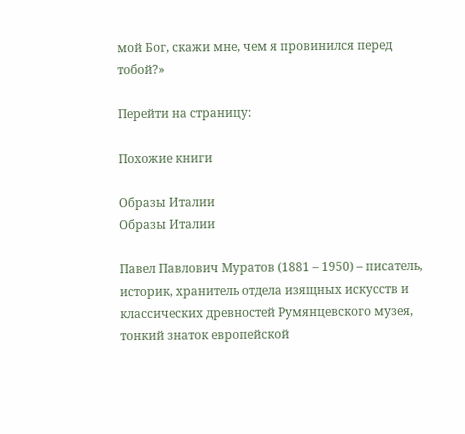мой Бог, скажи мне, чем я провинился перед тобой?»

Перейти на страницу:

Похожие книги

Образы Италии
Образы Италии

Павел Павлович Муратов (1881 – 1950) – писатель, историк, хранитель отдела изящных искусств и классических древностей Румянцевского музея, тонкий знаток европейской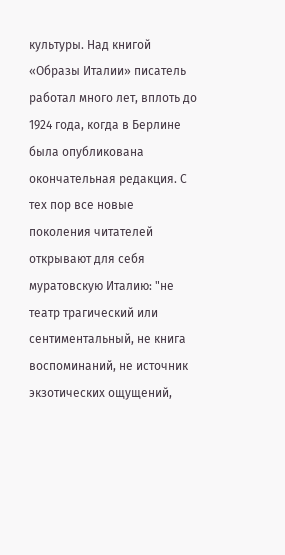культуры. Над книгой «Образы Италии» писатель работал много лет, вплоть до 1924 года, когда в Берлине была опубликована окончательная редакция. С тех пор все новые поколения читателей открывают для себя муратовскую Италию: "не театр трагический или сентиментальный, не книга воспоминаний, не источник экзотических ощущений,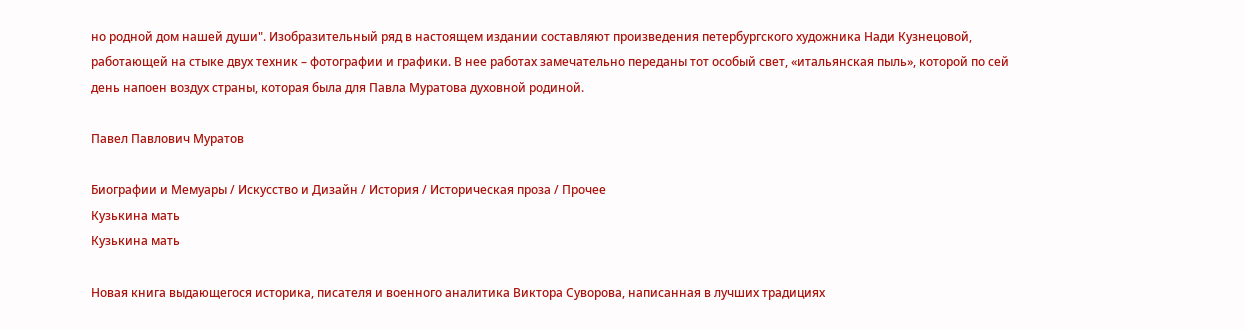но родной дом нашей души". Изобразительный ряд в настоящем издании составляют произведения петербургского художника Нади Кузнецовой, работающей на стыке двух техник – фотографии и графики. В нее работах замечательно переданы тот особый свет, «итальянская пыль», которой по сей день напоен воздух страны, которая была для Павла Муратова духовной родиной.

Павел Павлович Муратов

Биографии и Мемуары / Искусство и Дизайн / История / Историческая проза / Прочее
Кузькина мать
Кузькина мать

Новая книга выдающегося историка, писателя и военного аналитика Виктора Суворова, написанная в лучших традициях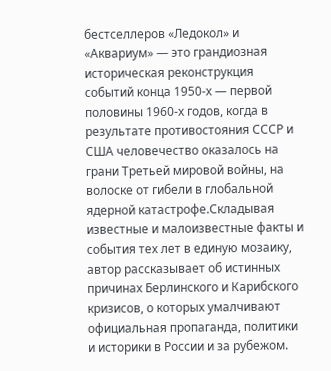бестселлеров «Ледокол» и «Аквариум» — это грандиозная историческая реконструкция событий конца 1950-х — первой половины 1960-х годов, когда в результате противостояния СССР и США человечество оказалось на грани Третьей мировой войны, на волоске от гибели в глобальной ядерной катастрофе.Складывая известные и малоизвестные факты и события тех лет в единую мозаику, автор рассказывает об истинных причинах Берлинского и Карибского кризисов, о которых умалчивают официальная пропаганда, политики и историки в России и за рубежом.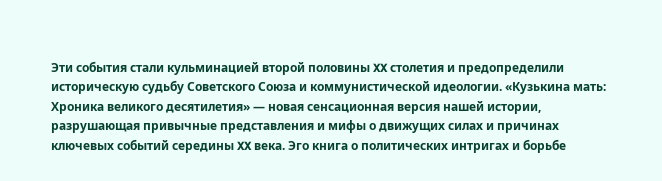Эти события стали кульминацией второй половины XX столетия и предопределили историческую судьбу Советского Союза и коммунистической идеологии. «Кузькина мать: Хроника великого десятилетия» — новая сенсационная версия нашей истории, разрушающая привычные представления и мифы о движущих силах и причинах ключевых событий середины XX века. Эго книга о политических интригах и борьбе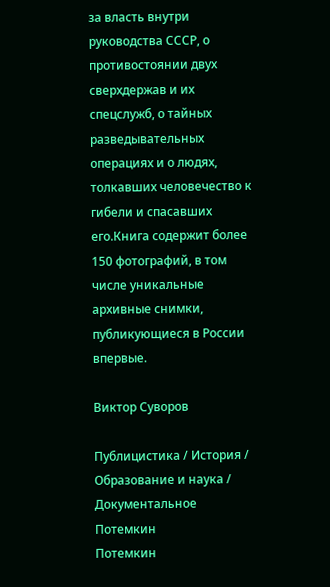за власть внутри руководства СССР, о противостоянии двух сверхдержав и их спецслужб, о тайных разведывательных операциях и о людях, толкавших человечество к гибели и спасавших его.Книга содержит более 150 фотографий, в том числе уникальные архивные снимки, публикующиеся в России впервые.

Виктор Суворов

Публицистика / История / Образование и наука / Документальное
Потемкин
Потемкин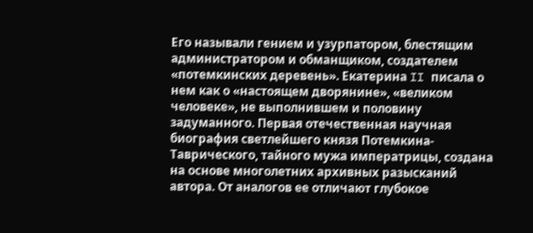Его называли гением и узурпатором, блестящим администратором и обманщиком, создателем «потемкинских деревень». Екатерина II писала о нем как о «настоящем дворянине», «великом человеке», не выполнившем и половину задуманного. Первая отечественная научная биография светлейшего князя Потемкина-Таврического, тайного мужа императрицы, создана на основе многолетних архивных разысканий автора. От аналогов ее отличают глубокое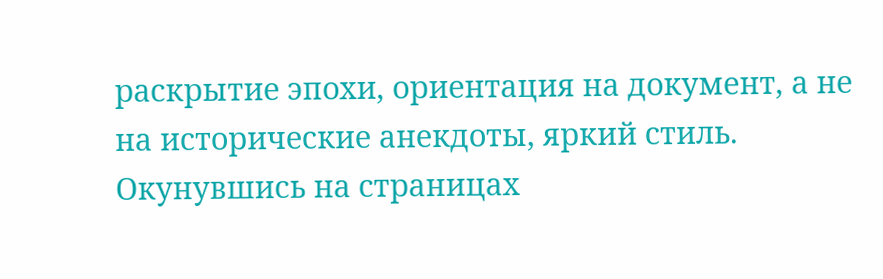раскрытие эпохи, ориентация на документ, а не на исторические анекдоты, яркий стиль. Окунувшись на страницах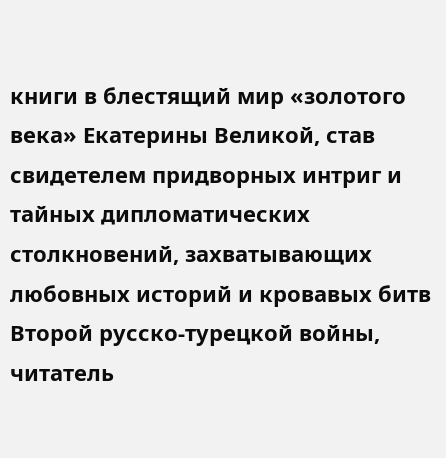книги в блестящий мир «золотого века» Екатерины Великой, став свидетелем придворных интриг и тайных дипломатических столкновений, захватывающих любовных историй и кровавых битв Второй русско-турецкой войны, читатель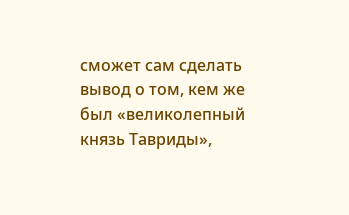сможет сам сделать вывод о том, кем же был «великолепный князь Тавриды»,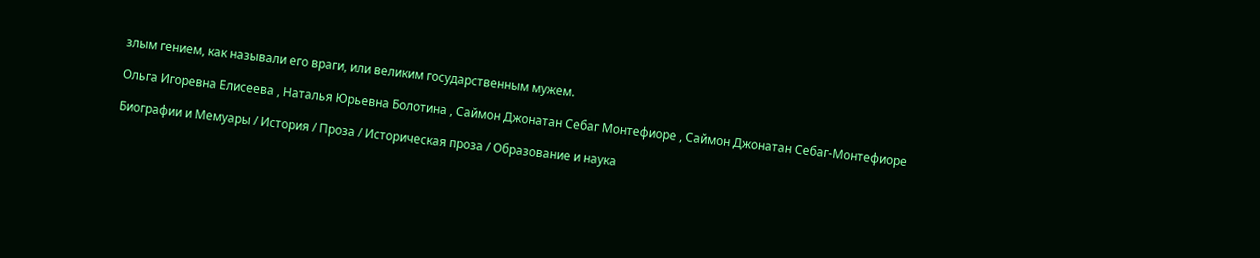злым гением, как называли его враги, или великим государственным мужем.

Ольга Игоревна Елисеева , Наталья Юрьевна Болотина , Саймон Джонатан Себаг Монтефиоре , Саймон Джонатан Себаг-Монтефиоре

Биографии и Мемуары / История / Проза / Историческая проза / Образование и наука